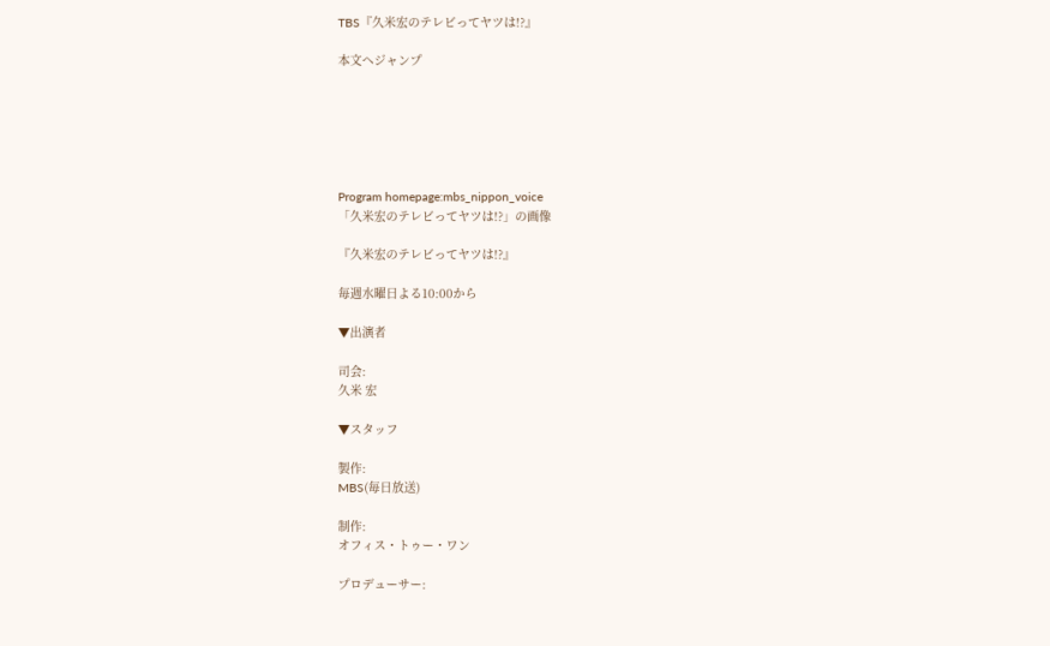TBS『久米宏のテレビってヤツは!?』

本文へジャンプ






Program homepage:mbs_nippon_voice
「久米宏のテレビってヤツは!?」の画像

『久米宏のテレビってヤツは!?』

毎週水曜日よる10:00から

▼出演者

司会:
久米 宏

▼スタッフ

製作:
MBS(毎日放送)

制作:
オフィス・トゥー・ワン

プロデューサー: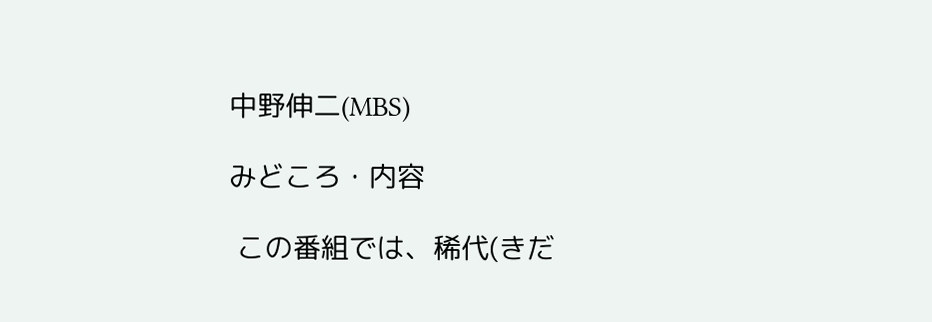中野伸二(MBS)

みどころ・内容

 この番組では、稀代(きだ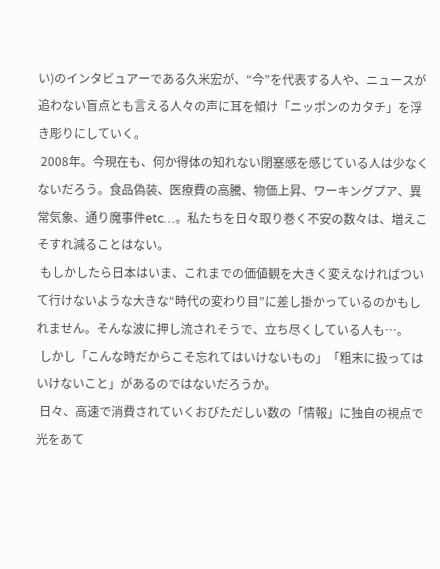い)のインタビュアーである久米宏が、“今”を代表する人や、ニュースが追わない盲点とも言える人々の声に耳を傾け「ニッポンのカタチ」を浮き彫りにしていく。
 2008年。今現在も、何か得体の知れない閉塞感を感じている人は少なくないだろう。食品偽装、医療費の高騰、物価上昇、ワーキングプア、異常気象、通り魔事件etc…。私たちを日々取り巻く不安の数々は、増えこそすれ減ることはない。
 もしかしたら日本はいま、これまでの価値観を大きく変えなければついて行けないような大きな“時代の変わり目”に差し掛かっているのかもしれません。そんな波に押し流されそうで、立ち尽くしている人も…。
 しかし「こんな時だからこそ忘れてはいけないもの」「粗末に扱ってはいけないこと」があるのではないだろうか。
 日々、高速で消費されていくおびただしい数の「情報」に独自の視点で光をあて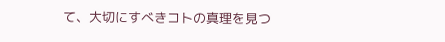て、大切にすべきコトの真理を見つ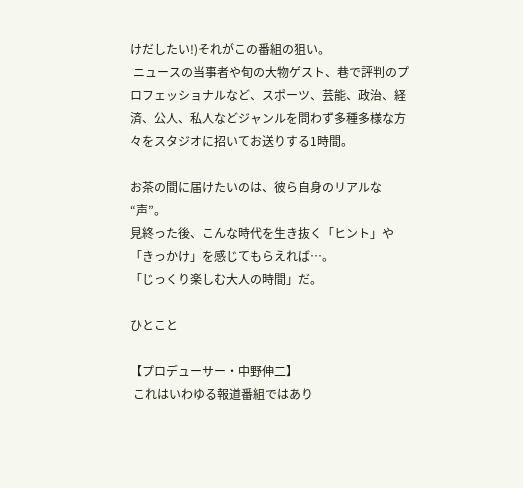けだしたい!)それがこの番組の狙い。
 ニュースの当事者や旬の大物ゲスト、巷で評判のプロフェッショナルなど、スポーツ、芸能、政治、経済、公人、私人などジャンルを問わず多種多様な方々をスタジオに招いてお送りする1時間。

お茶の間に届けたいのは、彼ら自身のリアルな“声”。
見終った後、こんな時代を生き抜く「ヒント」や「きっかけ」を感じてもらえれば…。
「じっくり楽しむ大人の時間」だ。

ひとこと

【プロデューサー・中野伸二】
 これはいわゆる報道番組ではあり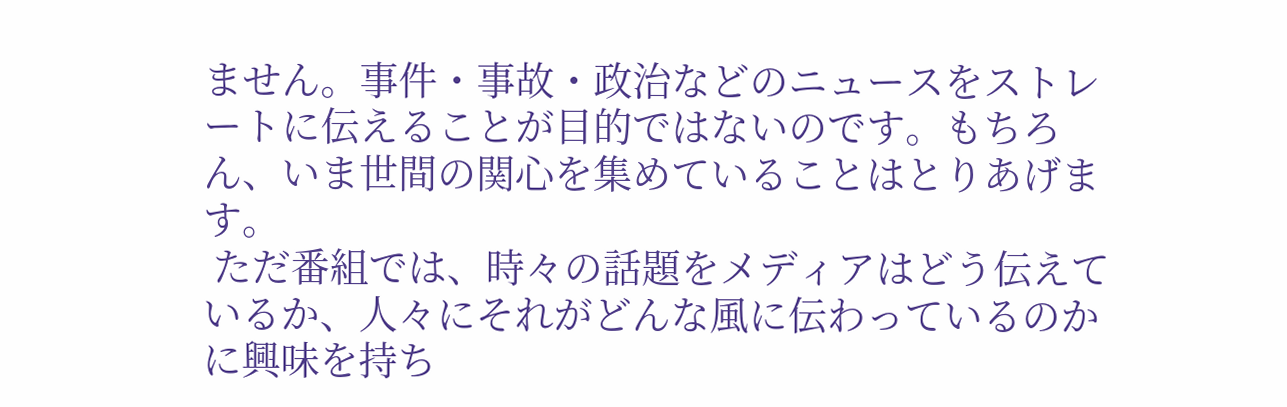ません。事件・事故・政治などのニュースをストレートに伝えることが目的ではないのです。もちろん、いま世間の関心を集めていることはとりあげます。
 ただ番組では、時々の話題をメディアはどう伝えているか、人々にそれがどんな風に伝わっているのかに興味を持ち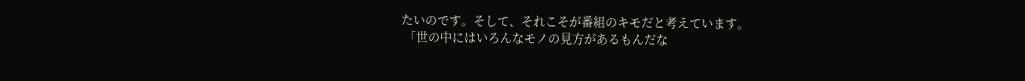たいのです。そして、それこそが番組のキモだと考えています。
 「世の中にはいろんなモノの見方があるもんだな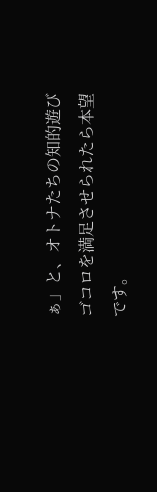ぁ」と、オトナたちの知的遊びゴコロを満足させられたら本望です。